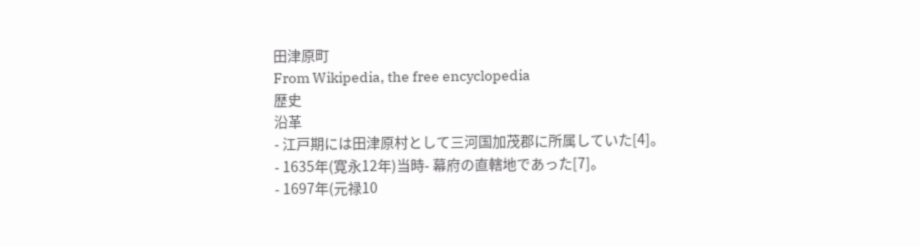田津原町
From Wikipedia, the free encyclopedia
歴史
沿革
- 江戸期には田津原村として三河国加茂郡に所属していた[4]。
- 1635年(寛永12年)当時- 幕府の直轄地であった[7]。
- 1697年(元禄10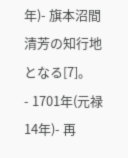年)- 旗本沼間清芳の知行地となる[7]。
- 1701年(元禄14年)- 再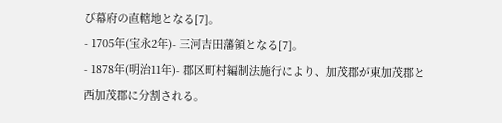び幕府の直轄地となる[7]。
- 1705年(宝永2年)- 三河吉田藩領となる[7]。
- 1878年(明治11年)- 郡区町村編制法施行により、加茂郡が東加茂郡と西加茂郡に分割される。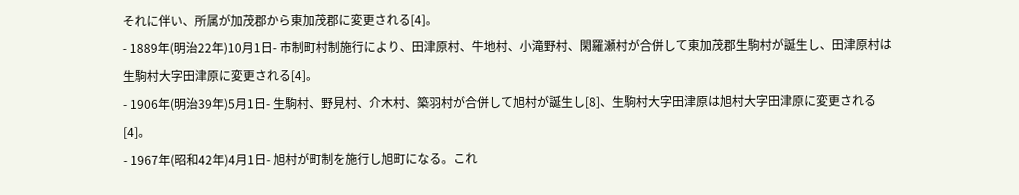それに伴い、所属が加茂郡から東加茂郡に変更される[4]。
- 1889年(明治22年)10月1日- 市制町村制施行により、田津原村、牛地村、小滝野村、閑羅瀬村が合併して東加茂郡生駒村が誕生し、田津原村は生駒村大字田津原に変更される[4]。
- 1906年(明治39年)5月1日- 生駒村、野見村、介木村、築羽村が合併して旭村が誕生し[8]、生駒村大字田津原は旭村大字田津原に変更される[4]。
- 1967年(昭和42年)4月1日- 旭村が町制を施行し旭町になる。これ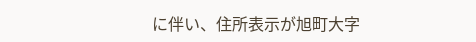に伴い、住所表示が旭町大字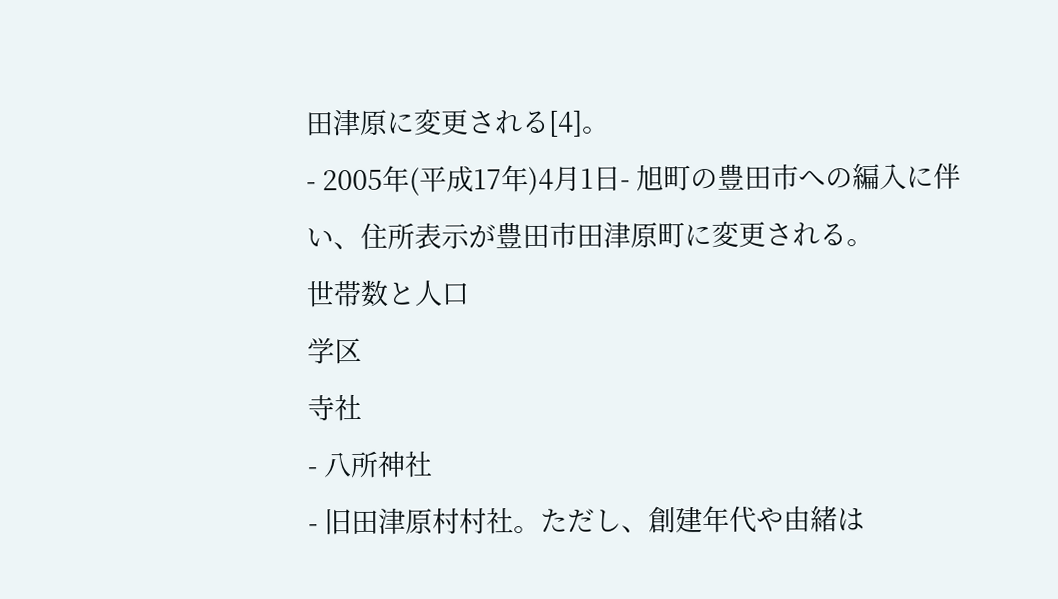田津原に変更される[4]。
- 2005年(平成17年)4月1日- 旭町の豊田市への編入に伴い、住所表示が豊田市田津原町に変更される。
世帯数と人口
学区
寺社
- 八所神社
- 旧田津原村村社。ただし、創建年代や由緒は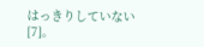はっきりしていない[7]。